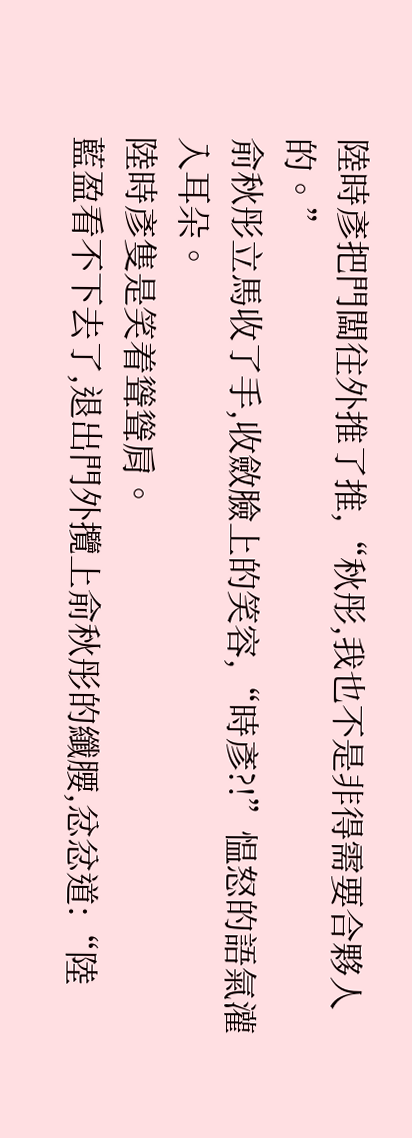陸時彥把門闆往外推了推,“秋彤,我也不是非得需要合夥人的。”
俞秋彤立馬收了手,收斂臉上的笑容,“時彥?!”愠怒的語氣灌入耳朵。
陸時彥隻是笑着聳聳肩。
藍盈看不下去了,退出門外攬上俞秋彤的纖腰,忿忿道:“陸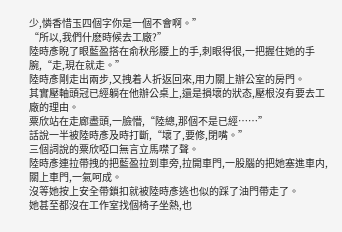少,憐香惜玉四個字你是一個不會啊。”
“所以,我們什麽時候去工廠?”
陸時彥睨了眼藍盈搭在俞秋彤腰上的手,刺眼得很,一把握住她的手腕,“走,現在就走。”
陸時彥剛走出兩步,又拽着人折返回來,用力關上辦公室的房門。
其實壓軸頭冠已經躺在他辦公桌上,還是損壞的狀态,壓根沒有要去工廠的理由。
粟欣站在走廊盡頭,一臉懵,“陸總,那個不是已經……”
話說一半被陸時彥及時打斷,“壞了,要修,閉嘴。”
三個詞說的粟欣啞口無言立馬噤了聲。
陸時彥連拉帶拽的把藍盈拉到車旁,拉開車門,一股腦的把她塞進車内,關上車門,一氣呵成。
沒等她按上安全帶鎖扣就被陸時彥逃也似的踩了油門帶走了。
她甚至都沒在工作室找個椅子坐熱,也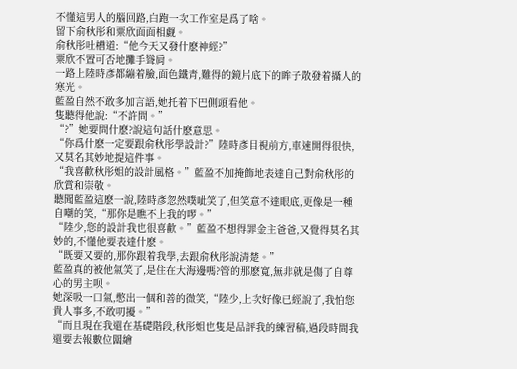不懂這男人的腦回路,白跑一次工作室是爲了啥。
留下俞秋彤和粟欣面面相觑。
俞秋彤吐槽道:“他今天又發什麽神經?”
粟欣不置可否地攤手聳肩。
一路上陸時彥都繃着臉,面色鐵青,難得的鏡片底下的眸子散發着攝人的寒光。
藍盈自然不敢多加言語,她托着下巴側頭看他。
隻聽得他說:“不許問。”
“?”她要問什麽?說這句話什麽意思。
“你爲什麽一定要跟俞秋彤學設計?”陸時彥目視前方,車速開得很快,又莫名其妙地提這件事。
“我喜歡秋彤姐的設計風格。”藍盈不加掩飾地表達自己對俞秋彤的欣賞和崇敬。
聽聞藍盈這麽一說,陸時彥忽然噗呲笑了,但笑意不達眼底,更像是一種自嘲的笑,“那你是瞧不上我的啰。”
“陸少,您的設計我也很喜歡。”藍盈不想得罪金主爸爸,又覺得莫名其妙的,不懂他要表達什麽。
“既要又要的,那你跟着我學,去跟俞秋彤說清楚。”
藍盈真的被他氣笑了,是住在大海邊嗎?管的那麽寬,無非就是傷了自尊心的男主呗。
她深吸一口氣,憋出一個和善的微笑,“陸少,上次好像已經說了,我怕您貴人事多,不敢叨擾。”
“而且現在我還在基礎階段,秋彤姐也隻是品評我的練習稿,過段時間我還要去報數位闆繪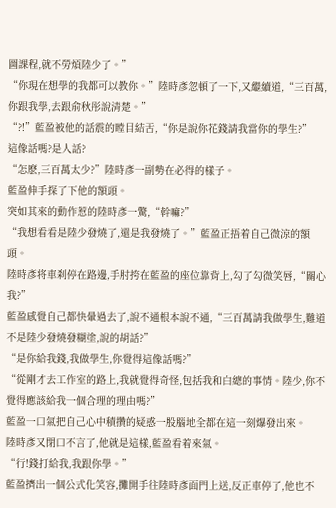圖課程,就不勞煩陸少了。”
“你現在想學的我都可以教你。”陸時彥忽頓了一下,又繼續道,“三百萬,你跟我學,去跟俞秋彤說清楚。”
“?!”藍盈被他的話震的瞠目結舌,“你是說你花錢請我當你的學生?”
這像話嗎?是人話?
“怎麽,三百萬太少?”陸時彥一副勢在必得的樣子。
藍盈伸手探了下他的額頭。
突如其來的動作惹的陸時彥一驚,“幹嘛?”
“我想看看是陸少發燒了,還是我發燒了。”藍盈正捂着自己微涼的額頭。
陸時彥将車刹停在路邊,手肘挎在藍盈的座位靠背上,勾了勾微笑唇,“關心我?”
藍盈感覺自己都快暈過去了,說不通根本說不通,“三百萬請我做學生,難道不是陸少發燒發糊塗,說的胡話?”
“是你給我錢,我做學生,你覺得這像話嗎?”
“從剛才去工作室的路上,我就覺得奇怪,包括我和白總的事情。陸少,你不覺得應該給我一個合理的理由嗎?”
藍盈一口氣把自己心中積攢的疑惑一股腦地全都在這一刻爆發出來。
陸時彥又閉口不言了,他就是這樣,藍盈看着來氣。
“行!錢打給我,我跟你學。”
藍盈擠出一個公式化笑容,攤開手往陸時彥面門上送,反正車停了,他也不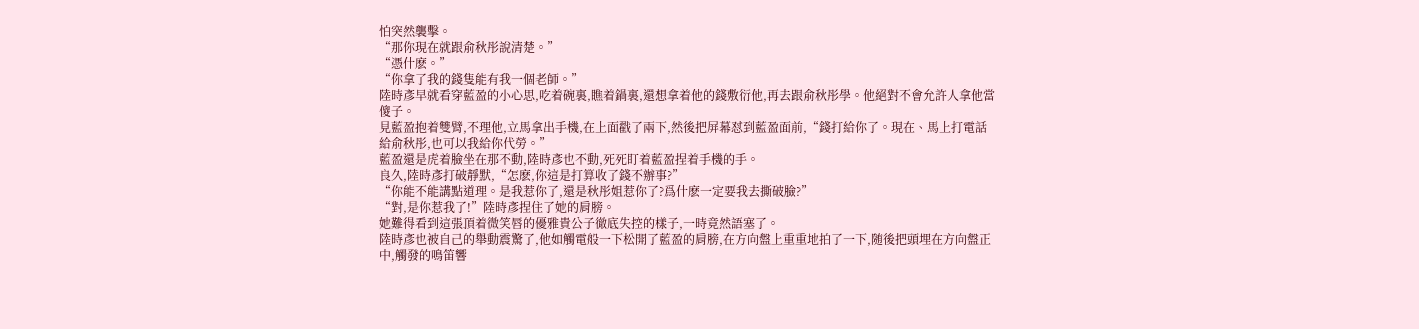怕突然襲擊。
“那你現在就跟俞秋彤說清楚。”
“憑什麽。”
“你拿了我的錢隻能有我一個老師。”
陸時彥早就看穿藍盈的小心思,吃着碗裏,瞧着鍋裏,還想拿着他的錢敷衍他,再去跟俞秋彤學。他絕對不會允許人拿他當傻子。
見藍盈抱着雙臂,不理他,立馬拿出手機,在上面戳了兩下,然後把屏幕怼到藍盈面前,“錢打給你了。現在、馬上打電話給俞秋彤,也可以我給你代勞。”
藍盈還是虎着臉坐在那不動,陸時彥也不動,死死盯着藍盈捏着手機的手。
良久,陸時彥打破靜默,“怎麽,你這是打算收了錢不辦事?”
“你能不能講點道理。是我惹你了,還是秋彤姐惹你了?爲什麽一定要我去撕破臉?”
“對,是你惹我了!”陸時彥捏住了她的肩膀。
她難得看到這張頂着微笑唇的優雅貴公子徹底失控的樣子,一時竟然語塞了。
陸時彥也被自己的舉動震驚了,他如觸電般一下松開了藍盈的肩膀,在方向盤上重重地拍了一下,随後把頭埋在方向盤正中,觸發的鳴笛響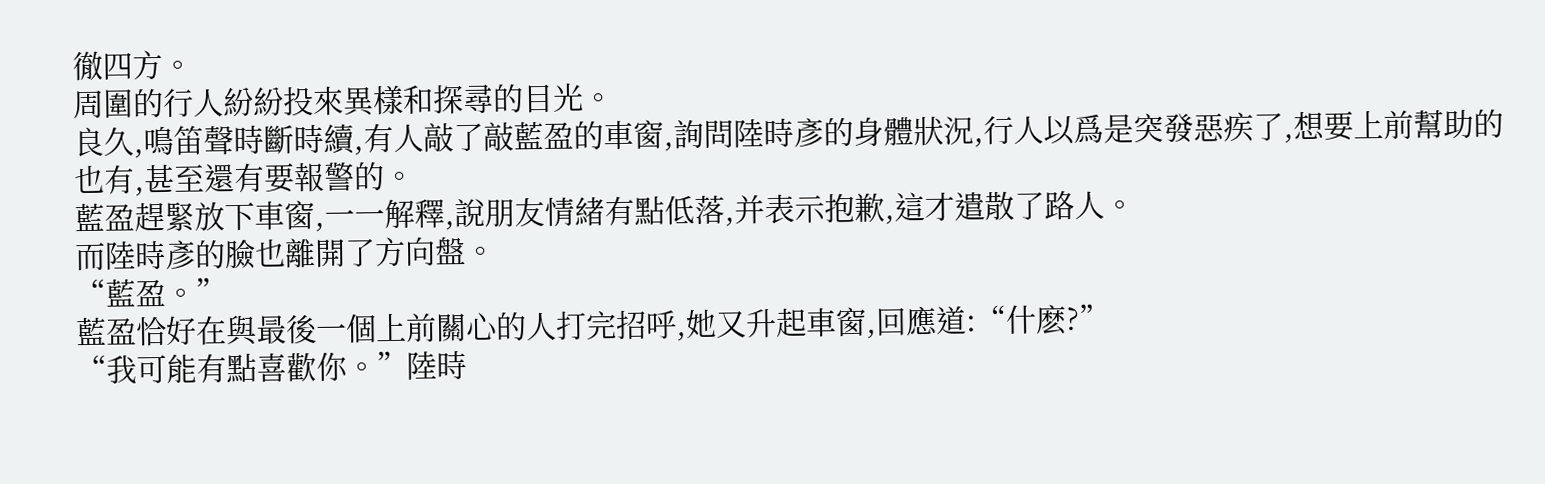徹四方。
周圍的行人紛紛投來異樣和探尋的目光。
良久,鳴笛聲時斷時續,有人敲了敲藍盈的車窗,詢問陸時彥的身體狀況,行人以爲是突發惡疾了,想要上前幫助的也有,甚至還有要報警的。
藍盈趕緊放下車窗,一一解釋,說朋友情緒有點低落,并表示抱歉,這才遣散了路人。
而陸時彥的臉也離開了方向盤。
“藍盈。”
藍盈恰好在與最後一個上前關心的人打完招呼,她又升起車窗,回應道:“什麽?”
“我可能有點喜歡你。”陸時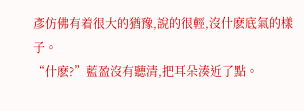彥仿佛有着很大的猶豫,說的很輕,沒什麽底氣的樣子。
“什麽?”藍盈沒有聽清,把耳朵湊近了點。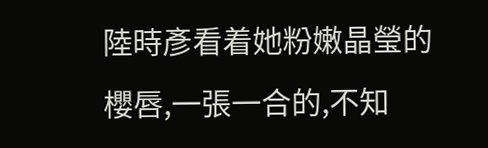陸時彥看着她粉嫩晶瑩的櫻唇,一張一合的,不知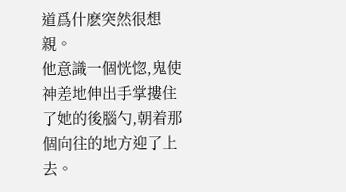道爲什麽突然很想親。
他意識一個恍惚,鬼使神差地伸出手掌摟住了她的後腦勺,朝着那個向往的地方迎了上去。